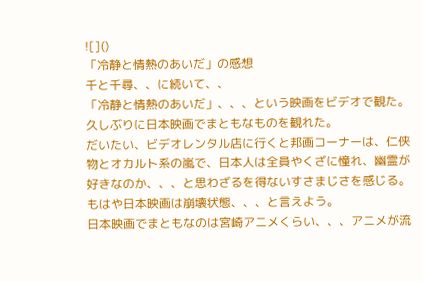![]()
「冷静と情熱のあいだ」の感想
千と千尋、、に続いて、、
「冷静と情熱のあいだ」、、、という映画をビデオで観た。
久しぶりに日本映画でまともなものを観れた。
だいたい、ビデオレンタル店に行くと邦画コーナーは、仁侠物とオカルト系の嵐で、日本人は全員やくざに憧れ、幽霊が好きなのか、、、と思わざるを得ないすさまじさを感じる。もはや日本映画は崩壊状態、、、と言えよう。
日本映画でまともなのは宮崎アニメくらい、、、アニメが流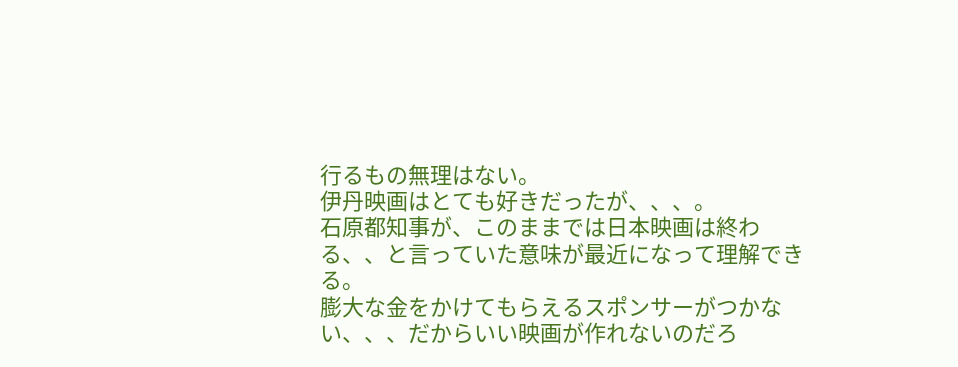行るもの無理はない。
伊丹映画はとても好きだったが、、、。
石原都知事が、このままでは日本映画は終わる、、と言っていた意味が最近になって理解できる。
膨大な金をかけてもらえるスポンサーがつかない、、、だからいい映画が作れないのだろ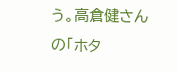う。高倉健さんの「ホタ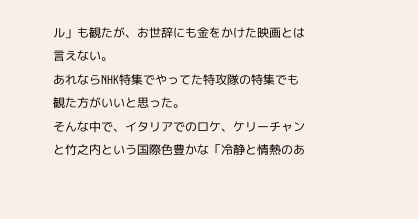ル」も観たが、お世辞にも金をかけた映画とは言えない。
あれならNHK特集でやってた特攻隊の特集でも観た方がいいと思った。
そんな中で、イタリアでのロケ、ケリーチャンと竹之内という国際色豊かな「冷静と情熱のあ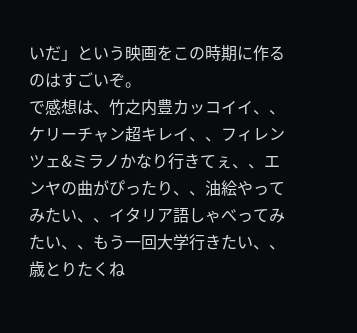いだ」という映画をこの時期に作るのはすごいぞ。
で感想は、竹之内豊カッコイイ、、ケリーチャン超キレイ、、フィレンツェ&ミラノかなり行きてぇ、、エンヤの曲がぴったり、、油絵やってみたい、、イタリア語しゃべってみたい、、もう一回大学行きたい、、歳とりたくね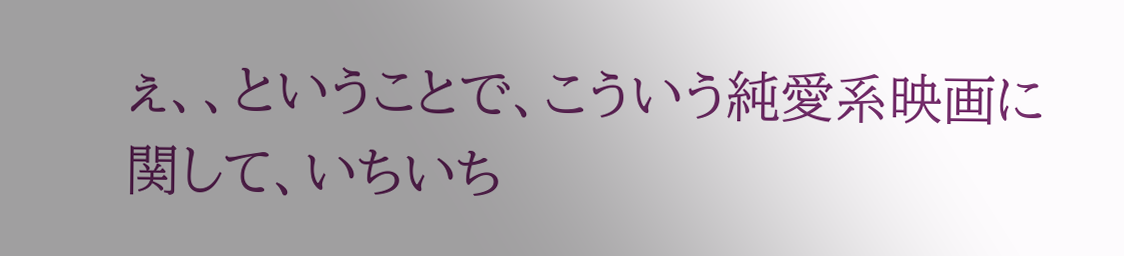ぇ、、ということで、こういう純愛系映画に関して、いちいち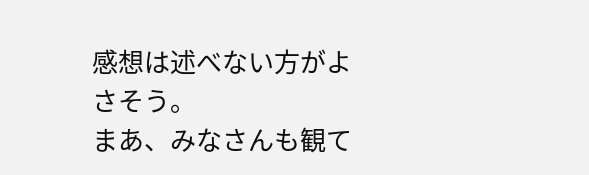感想は述べない方がよさそう。
まあ、みなさんも観て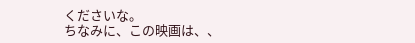くださいな。
ちなみに、この映画は、、